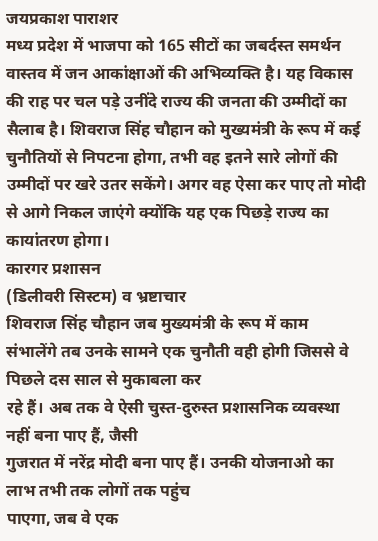जयप्रकाश पाराशर
मध्य प्रदेश में भाजपा को 165 सीटों का जबर्दस्त समर्थन वास्तव में जन आकांक्षाओं की अभिव्यक्ति है। यह विकास की राह पर चल पड़े उनींदे राज्य की जनता की उम्मीदों का सैलाब है। शिवराज सिंह चौहान को मुख्यमंत्री के रूप में कई चुनौतियों से निपटना होगा, तभी वह इतने सारे लोगों की उम्मीदों पर खरे उतर सकेंगे। अगर वह ऐसा कर पाए तो मोदी से आगे निकल जाएंगे क्योंकि यह एक पिछड़े राज्य का कायांतरण होगा।
कारगर प्रशासन
(डिलीवरी सिस्टम) व भ्रष्टाचार
शिवराज सिंह चौहान जब मुख्यमंत्री के रूप में काम
संभालेंगे तब उनके सामने एक चुनौती वही होगी जिससे वे पिछले दस साल से मुकाबला कर
रहे हैं। अब तक वे ऐसी चुस्त-दुरुस्त प्रशासनिक व्यवस्था नहीं बना पाए हैं, जैसी
गुजरात में नरेंद्र मोदी बना पाए हैं। उनकी योजनाओ का लाभ तभी तक लोगों तक पहुंच
पाएगा, जब वे एक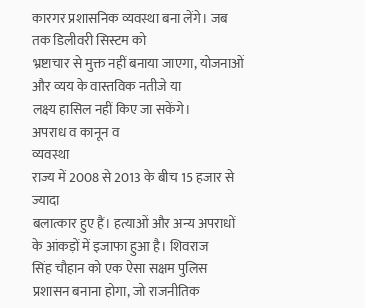कारगर प्रशासनिक व्यवस्था बना लेंगे। जब तक डिलीवरी सिस्टम को
भ्रष्टाचार से मुक्त नहीं बनाया जाएगा, योजनाओं और व्यय के वास्तविक नतीजे या
लक्ष्य हासिल नहीं किए जा सकेंगे।
अपराध व कानून व
व्यवस्था
राज्य में 2008 से 2013 के बीच 15 हजार से ज्यादा
बलात्कार हुए हैं। हत्याओं और अन्य अपराधों के आंकड़ों में इजाफा हुआ है। शिवराज
सिंह चौहान को एक ऐसा सक्षम पुलिस प्रशासन बनाना होगा, जो राजनीतिक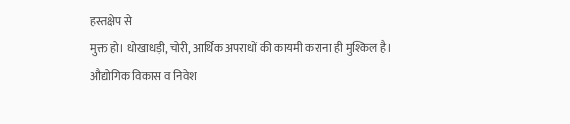हस्तक्षेप से
मुक्त हो। धोखाधड़ी, चोरी, आर्थिक अपराधों की कायमी कराना ही मुश्किल है।
औद्योगिक विकास व निवेश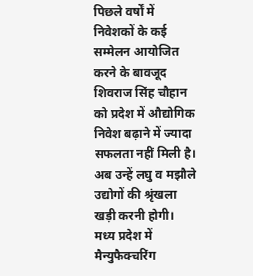पिछले वर्षों में निवेशकों के कई सम्मेलन आयोजित
करने के बावजूद शिवराज सिंह चौहान को प्रदेश में औद्योगिक निवेश बढ़ाने में ज्यादा
सफलता नहीं मिली है। अब उन्हें लघु व मझौले उद्योगों की श्रृंखला खड़ी करनी होगी।
मध्य प्रदेश में मैन्युफैक्चरिंग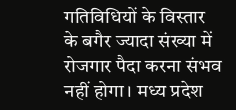गतिविधियों के विस्तार के बगैर ज्यादा संख्या में
रोजगार पैदा करना संभव नहीं होगा। मध्य प्रदेश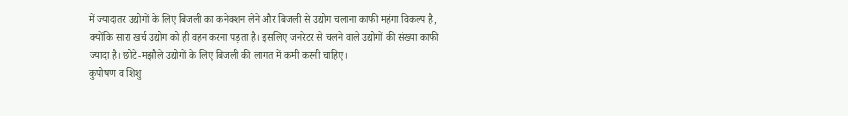में ज्यादातर उद्योगों के लिए बिजली का कनेक्शन लेने और बिजली से उद्योग चलाना काफी महंगा विकल्प है, क्योंकि सारा खर्च उद्योग को ही वहन करना पड़ता है। इसलिए जनरेटर से चलने वाले उद्योगों की संख्या काफी ज्यादा है। छोटे-मझौले उद्योगों के लिए बिजली की लागत में कमी करनी चाहिए।
कुपोषण व शिशु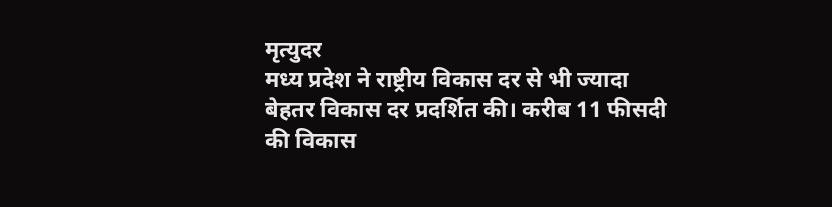मृत्युदर
मध्य प्रदेश ने राष्ट्रीय विकास दर से भी ज्यादा
बेहतर विकास दर प्रदर्शित की। करीब 11 फीसदी की विकास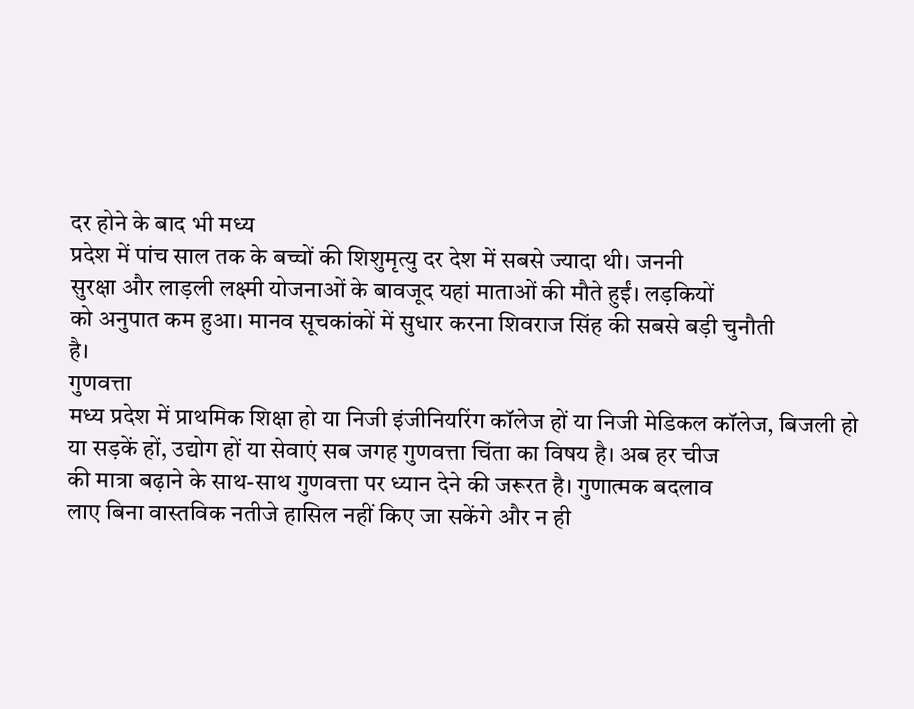दर होने के बाद भी मध्य
प्रदेश में पांच साल तक के बच्चों की शिशुमृत्यु दर देश में सबसे ज्यादा थी। जननी
सुरक्षा और लाड़ली लक्ष्मी योजनाओं के बावजूद यहां माताओं की मौते हुईं। लड़कियों
को अनुपात कम हुआ। मानव सूचकांकों में सुधार करना शिवराज सिंह की सबसे बड़ी चुनौती
है।
गुणवत्ता
मध्य प्रदेश में प्राथमिक शिक्षा हो या निजी इंजीनियरिंग कॉलेज हों या निजी मेडिकल कॉलेज, बिजली हो
या सड़कें हों, उद्योग हों या सेवाएं सब जगह गुणवत्ता चिंता का विषय है। अब हर चीज
की मात्रा बढ़ाने के साथ-साथ गुणवत्ता पर ध्यान देने की जरूरत है। गुणात्मक बदलाव
लाए बिना वास्तविक नतीजे हासिल नहीं किए जा सकेंगे और न ही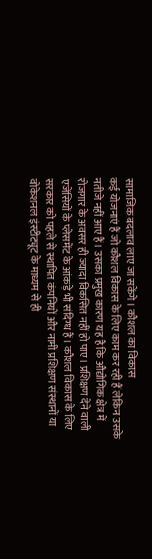सामाजिक बदलाव लाए जा सकेंगे। कौशल का विकास
कई योजनाएं हैं जो कौशल विकास के लिए काम कर रही हैं लेकिन उसके नतीजे नहीं आए हैं। उसका प्रमुख कारण यह है कि औद्योगिक क्षेत्र में रोजगार के अवसर ही ज्यादा विकसित नहीं हो पाए। प्रशिक्षण देने वाली एजेंसियों के प्लेसमेंट के आंकड़े भी संदिग्ध हैं। कौशल विकास के लिए सरकार को पहले से स्थापित कंपनियों और नामी प्रशिक्षण संस्थानों या वोकेशनल इंस्टीट्यूट के माध्यम से ही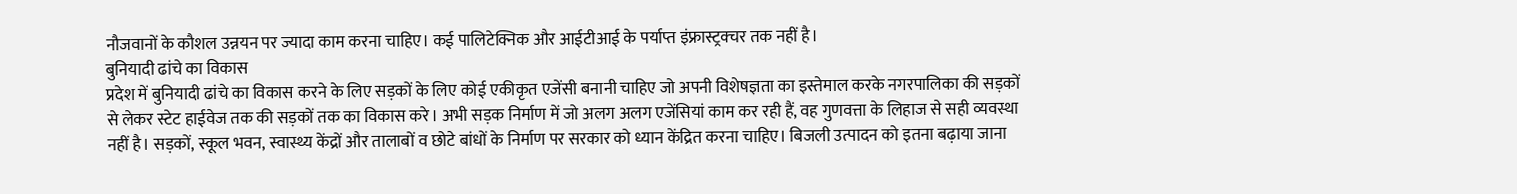नौजवानों के कौशल उन्नयन पर ज्यादा काम करना चाहिए। कई पालिटेक्निक और आईटीआई के पर्याप्त इंफ्रास्ट्रक्चर तक नहीं है।
बुनियादी ढांचे का विकास
प्रदेश में बुनियादी ढांचे का विकास करने के लिए सड़कों के लिए कोई एकीकृत एजेंसी बनानी चाहिए जो अपनी विशेषज्ञता का इस्तेमाल करके नगरपालिका की सड़कों से लेकर स्टेट हाईवेज तक की सड़कों तक का विकास करे। अभी सड़क निर्माण में जो अलग अलग एजेंसियां काम कर रही हैं, वह गुणवत्ता के लिहाज से सही व्यवस्था नहीं है। सड़कों, स्कूल भवन, स्वास्थ्य केंद्रों और तालाबों व छोटे बांधों के निर्माण पर सरकार को ध्यान केंद्रित करना चाहिए। बिजली उत्पादन को इतना बढ़ाया जाना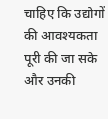चाहिए कि उद्योगों की आवश्यकता पूरी की जा सके और उनकी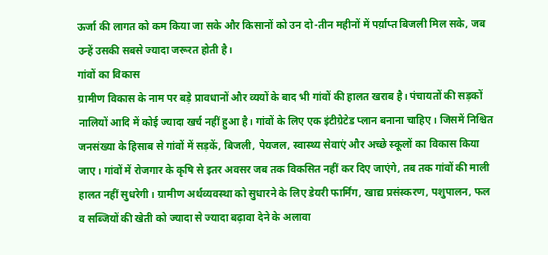ऊर्जा की लागत को कम किया जा सके और किसानों को उन दो-तीन महीनों में पर्य़ाप्त बिजली मिल सके, जब उन्हें उसकी सबसे ज्यादा जरूरत होती है।
गांवों का विकास
ग्रामीण विकास के नाम पर बड़े प्रावधानों और व्ययों के बाद भी गांवों की हालत खराब है। पंचायतों की सड़कों नालियों आदि में कोई ज्यादा खर्च नहीं हुआ है। गांवों के लिए एक इंटीग्रेटेड प्लान बनाना चाहिए। जिसमें निश्चित जनसंख्या के हिसाब से गांवों में सड़कें, बिजली, पेयजल, स्वास्थ्य सेवाएं और अच्छे स्कूलों का विकास किया जाए। गांवों में रोजगार के कृषि से इतर अवसर जब तक विकसित नहीं कर दिए जाएंगे, तब तक गांवों की माली हालत नहीं सुधरेगी। ग्रामीण अर्थव्यवस्था को सुधारने के लिए डेयरी फार्मिंग, खाद्य प्रसंस्करण, पशुपालन, फल व सब्जियों की खेती को ज्यादा से ज्यादा बढ़ावा देने के अलावा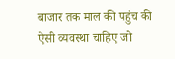बाजार तक माल की पहुंच की ऐसी व्यवस्था चाहिए जो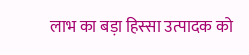लाभ का बड़ा हिस्सा उत्पादक को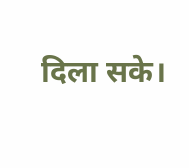दिला सके।